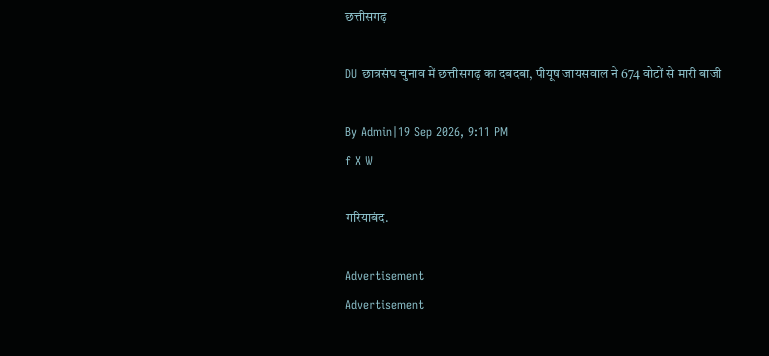छत्तीसगढ़

DU छात्रसंघ चुनाव में छत्तीसगढ़ का दबदबा, पीयूष जायसवाल ने 674 वोटों से मारी बाजी

By Admin|19 Sep 2026, 9:11 PM
f X W

गरियाबंद.

Advertisement
Advertisement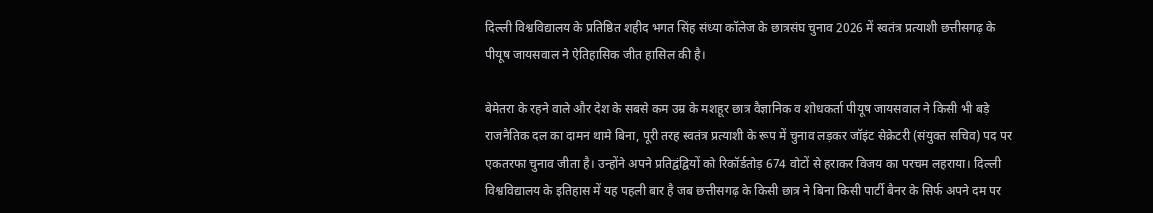दिल्ली विश्वविद्यालय के प्रतिष्ठित शहीद भगत सिंह संध्या कॉलेज के छात्रसंघ चुनाव 2026 में स्वतंत्र प्रत्याशी छत्तीसगढ़ के पीयूष जायसवाल ने ऐतिहासिक जीत हासिल की है।

बेमेतरा के रहने वाले और देश के सबसे कम उम्र के मशहूर छात्र वैज्ञानिक व शोधकर्ता पीयूष जायसवाल ने किसी भी बड़े राजनैतिक दल का दामन थामे बिना, पूरी तरह स्वतंत्र प्रत्याशी के रूप में चुनाव लड़कर जॉइंट सेक्रेटरी (संयुक्त सचिव) पद पर एकतरफा चुनाव जीता है। उन्होंने अपने प्रतिद्वंद्वियों को रिकॉर्डतोड़ 674 वोटों से हराकर विजय का परचम लहराया। दिल्ली विश्वविद्यालय के इतिहास में यह पहली बार है जब छत्तीसगढ़ के किसी छात्र ने बिना किसी पार्टी बैनर के सिर्फ अपने दम पर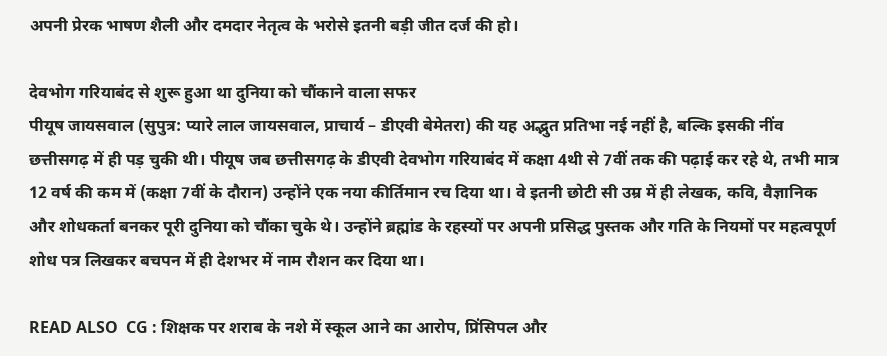अपनी प्रेरक भाषण शैली और दमदार नेतृत्व के भरोसे इतनी बड़ी जीत दर्ज की हो।

देवभोग गरियाबंद से शुरू हुआ था दुनिया को चौंकाने वाला सफर
पीयूष जायसवाल (सुपुत्र: प्यारे लाल जायसवाल, प्राचार्य – डीएवी बेमेतरा) की यह अद्भुत प्रतिभा नई नहीं है, बल्कि इसकी नींव छत्तीसगढ़ में ही पड़ चुकी थी। पीयूष जब छत्तीसगढ़ के डीएवी देवभोग गरियाबंद में कक्षा 4थी से 7वीं तक की पढ़ाई कर रहे थे, तभी मात्र 12 वर्ष की कम में (कक्षा 7वीं के दौरान) उन्होंने एक नया कीर्तिमान रच दिया था। वे इतनी छोटी सी उम्र में ही लेखक, कवि, वैज्ञानिक और शोधकर्ता बनकर पूरी दुनिया को चौंका चुके थे। उन्होंने ब्रह्मांड के रहस्यों पर अपनी प्रसिद्ध पुस्तक और गति के नियमों पर महत्वपूर्ण शोध पत्र लिखकर बचपन में ही देशभर में नाम रौशन कर दिया था।

READ ALSO  CG : शिक्षक पर शराब के नशे में स्कूल आने का आरोप, प्रिंसिपल और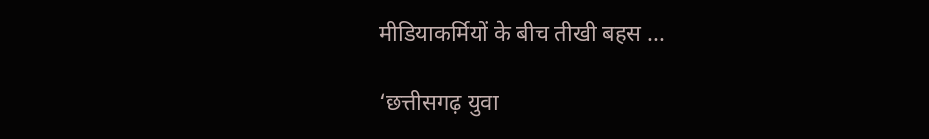मीडियाकर्मियों के बीच तीखी बहस ...

‘छत्तीसगढ़ युवा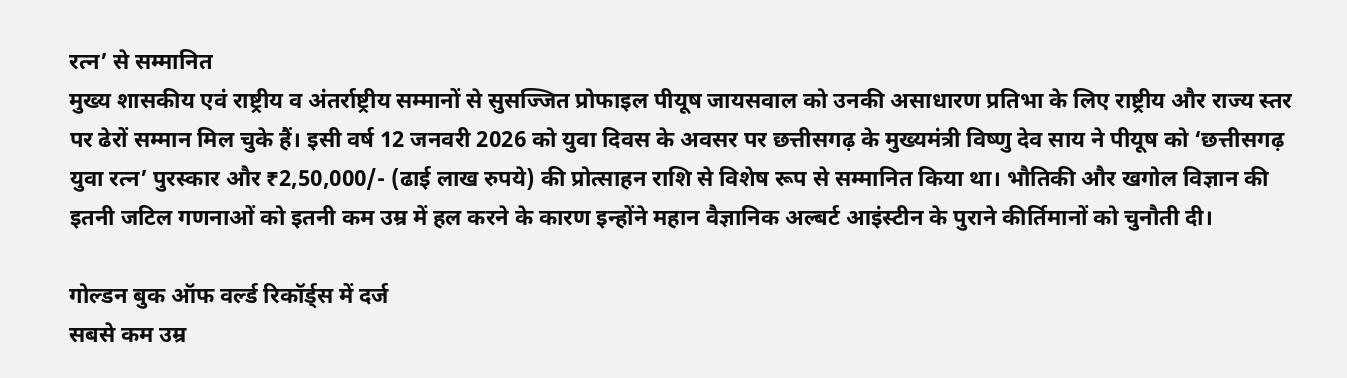रत्न’ से सम्मानित
मुख्य शासकीय एवं राष्ट्रीय व अंतर्राष्ट्रीय सम्मानों से सुसज्जित प्रोफाइल पीयूष जायसवाल को उनकी असाधारण प्रतिभा के लिए राष्ट्रीय और राज्य स्तर पर ढेरों सम्मान मिल चुके हैं। इसी वर्ष 12 जनवरी 2026 को युवा दिवस के अवसर पर छत्तीसगढ़ के मुख्यमंत्री विष्णु देव साय ने पीयूष को ‘छत्तीसगढ़ युवा रत्न’ पुरस्कार और ₹2,50,000/- (ढाई लाख रुपये) की प्रोत्साहन राशि से विशेष रूप से सम्मानित किया था। भौतिकी और खगोल विज्ञान की इतनी जटिल गणनाओं को इतनी कम उम्र में हल करने के कारण इन्होंने महान वैज्ञानिक अल्बर्ट आइंस्टीन के पुराने कीर्तिमानों को चुनौती दी।

गोल्डन बुक ऑफ वर्ल्ड रिकॉर्ड्स में दर्ज
सबसे कम उम्र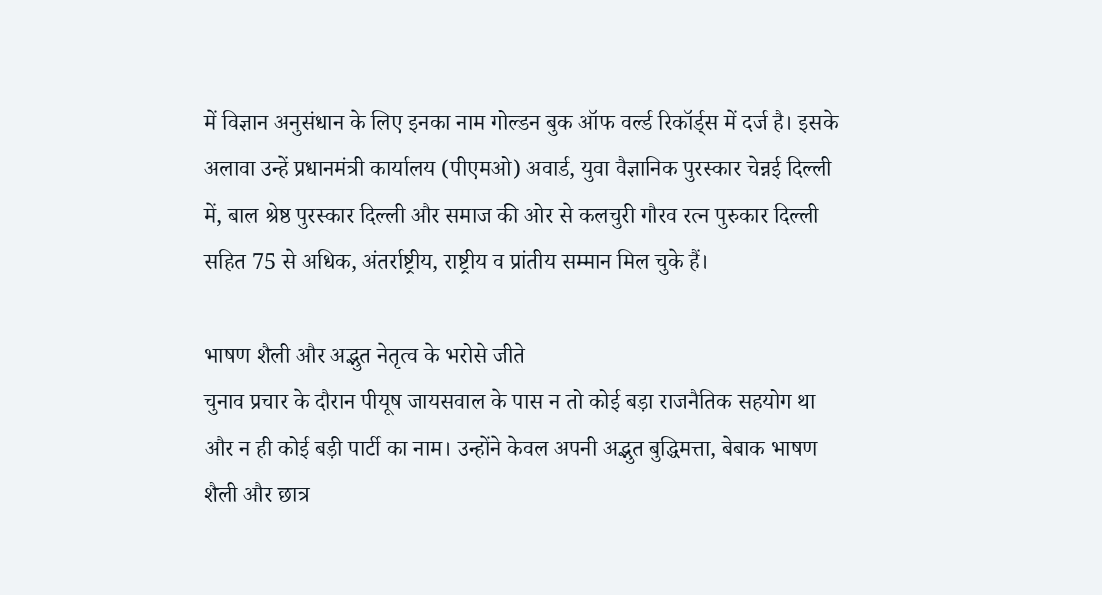में विज्ञान अनुसंधान के लिए इनका नाम गोल्डन बुक ऑफ वर्ल्ड रिकॉर्ड्स में दर्ज है। इसके अलावा उन्हें प्रधानमंत्री कार्यालय (पीएमओ) अवार्ड, युवा वैज्ञानिक पुरस्कार चेन्नई दिल्ली में, बाल श्रेष्ठ पुरस्कार दिल्ली और समाज की ओर से कलचुरी गौरव रत्न पुरुकार दिल्ली सहित 75 से अधिक, अंतर्राष्ट्रीय, राष्ट्रीय व प्रांतीय सम्मान मिल चुके हैं।

भाषण शैली और अद्भुत नेतृत्व के भरोसे जीते
चुनाव प्रचार के दौरान पीयूष जायसवाल के पास न तो कोई बड़ा राजनैतिक सहयोग था और न ही कोई बड़ी पार्टी का नाम। उन्होंने केवल अपनी अद्भुत बुद्धिमत्ता, बेबाक भाषण शैली और छात्र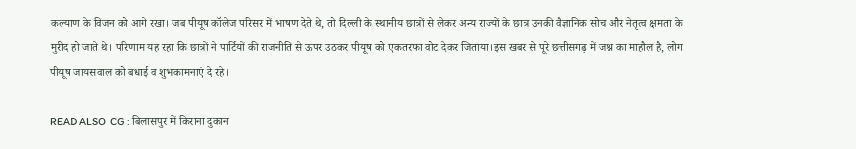कल्याण के विजन को आगे रखा। जब पीयूष कॉलेज परिसर में भाषण देते थे, तो दिल्ली के स्थानीय छात्रों से लेकर अन्य राज्यों के छात्र उनकी वैज्ञानिक सोच और नेतृत्व क्षमता के मुरीद हो जाते थे। परिणाम यह रहा कि छात्रों ने पार्टियों की राजनीति से ऊपर उठकर पीयूष को एकतरफा वोट देकर जिताया।इस खबर से पूरे छत्तीसगढ़ में जश्न का माहौल है, लोग पीयूष जायसवाल को बधाई व शुभकामनाएं दे रहे।

READ ALSO  CG : बिलासपुर में किराना दुकान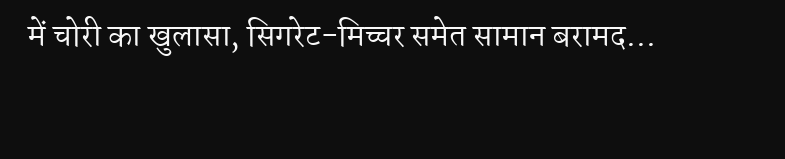में चोरी का खुलासा, सिगरेट-मिच्चर समेत सामान बरामद…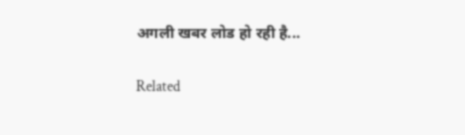अगली खबर लोड हो रही है...

Related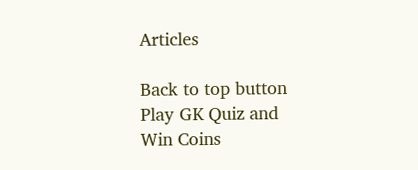Articles

Back to top button
Play GK Quiz and Win Coins